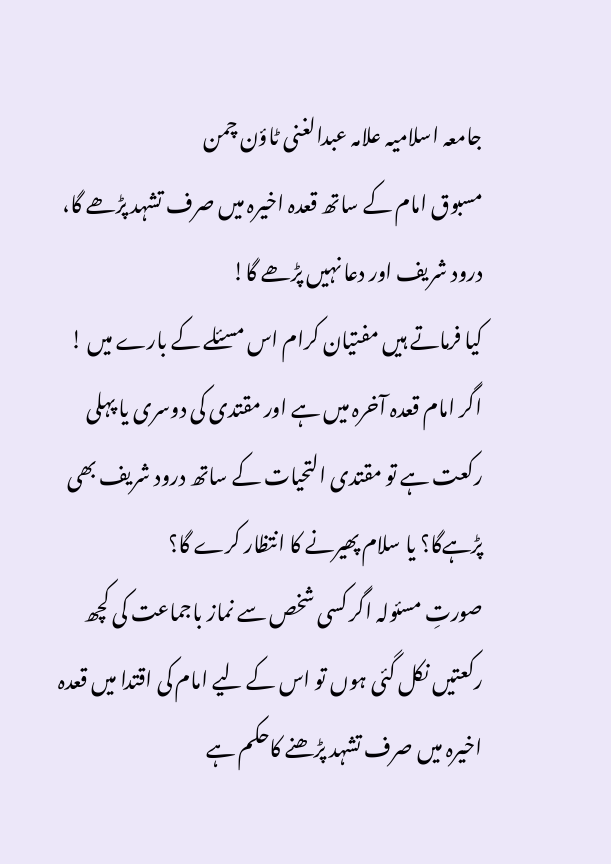جامعہ اسلامیہ علامہ عبدالغنی ٹاؤن چمن
مسبوق امام کے ساتھ قعدہ اخیرہ میں صرف تشہد پڑھے گا، درود شریف اور دعا نہیں پڑھے گا!
کیا فرماتے ہیں مفتیان کرام اس مسئلے کے بارے میں !
اگر امام قعدہ آخرہ میں ہے اور مقتدی کی دوسری یا پہلی رکعت ہے تو مقتدی التحیات کے ساتھ درود شریف بھی پڑہےگا؟ یا سلام پھیرنے کا انتظار کرے گا؟
صورتِ مسئولہ اگر کسی شخص سے نماز باجماعت کی کچھ رکعتیں نکل گئی ہوں تو اس کے لیے امام کی اقتدا میں قعدہ اخیرہ میں صرف تشہد پڑھنے کاحکم ہے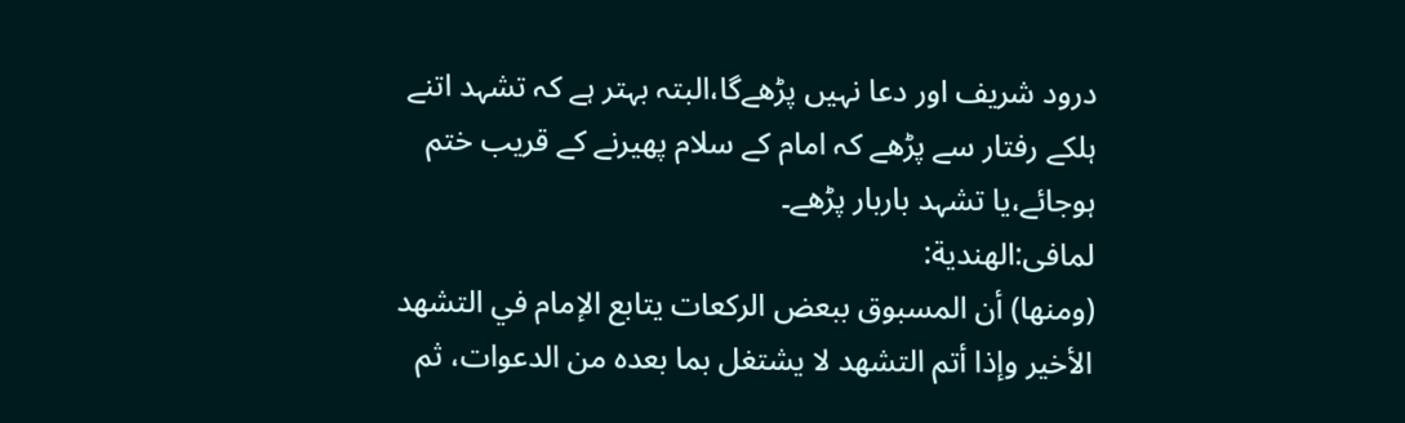درود شریف اور دعا نہیں پڑھےگا،البتہ بہتر ہے کہ تشہد اتنے ہلکے رفتار سے پڑھے کہ امام کے سلام پھیرنے کے قریب ختم ہوجائے،یا تشہد باربار پڑھے۔
لمافی:الھندیة:
(ومنها) أن المسبوق ببعض الركعات يتابع الإمام في التشهد الأخير وإذا أتم التشهد لا يشتغل بما بعده من الدعوات، ثم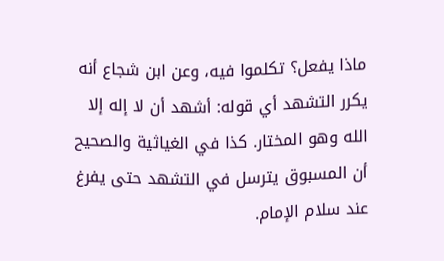ماذا يفعل؟ تكلموا فيه، وعن ابن شجاع أنه يكرر التشهد أي قوله: أشهد أن لا إله إلا الله وهو المختار. كذا في الغياثية والصحيح أن المسبوق يترسل في التشهد حتى يفرغ عند سلام الإمام.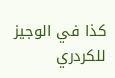كذا في الوجيز للكردري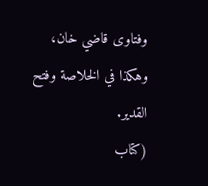وفتاوى قاضي خان، وهكذا في الخلاصة وفتح القدير.
(کتاب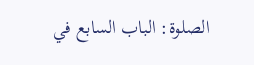الصلوة: الباب السابع في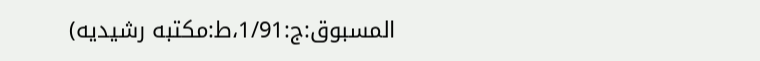المسبوق:ج:1/91،ط:مكتبه رشيديه)